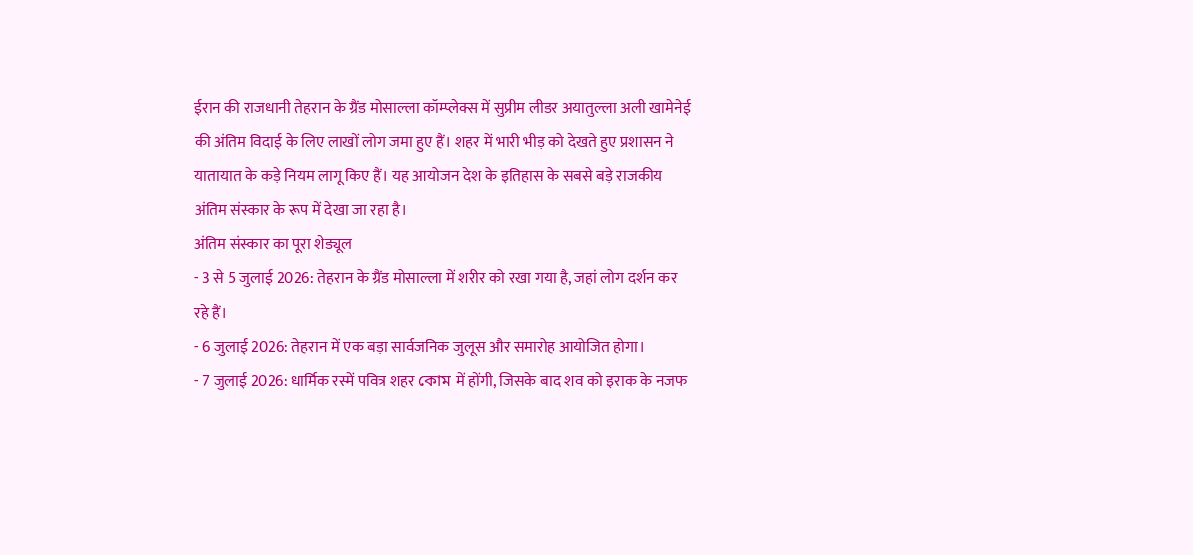ईरान की राजधानी तेहरान के ग्रैंड मोसाल्ला कॉम्प्लेक्स में सुप्रीम लीडर अयातुल्ला अली खामेनेई की अंतिम विदाई के लिए लाखों लोग जमा हुए हैं। शहर में भारी भीड़ को देखते हुए प्रशासन ने यातायात के कड़े नियम लागू किए हैं। यह आयोजन देश के इतिहास के सबसे बड़े राजकीय अंतिम संस्कार के रूप में देखा जा रहा है।
अंतिम संस्कार का पूरा शेड्यूल
- 3 से 5 जुलाई 2026: तेहरान के ग्रैंड मोसाल्ला में शरीर को रखा गया है, जहां लोग दर्शन कर रहे हैं।
- 6 जुलाई 2026: तेहरान में एक बड़ा सार्वजनिक जुलूस और समारोह आयोजित होगा।
- 7 जुलाई 2026: धार्मिक रस्में पवित्र शहर কোম में होंगी, जिसके बाद शव को इराक के नजफ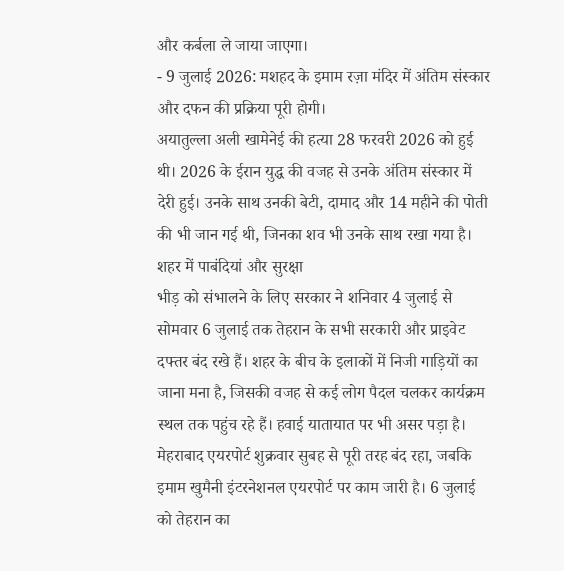और कर्बला ले जाया जाएगा।
- 9 जुलाई 2026: मशहद के इमाम रज़ा मंदिर में अंतिम संस्कार और दफन की प्रक्रिया पूरी होगी।
अयातुल्ला अली खामेनेई की हत्या 28 फरवरी 2026 को हुई थी। 2026 के ईरान युद्ध की वजह से उनके अंतिम संस्कार में देरी हुई। उनके साथ उनकी बेटी, दामाद और 14 महीने की पोती की भी जान गई थी, जिनका शव भी उनके साथ रखा गया है।
शहर में पाबंदियां और सुरक्षा
भीड़ को संभालने के लिए सरकार ने शनिवार 4 जुलाई से सोमवार 6 जुलाई तक तेहरान के सभी सरकारी और प्राइवेट दफ्तर बंद रखे हैं। शहर के बीच के इलाकों में निजी गाड़ियों का जाना मना है, जिसकी वजह से कई लोग पैदल चलकर कार्यक्रम स्थल तक पहुंच रहे हैं। हवाई यातायात पर भी असर पड़ा है। मेहराबाद एयरपोर्ट शुक्रवार सुबह से पूरी तरह बंद रहा, जबकि इमाम खुमैनी इंटरनेशनल एयरपोर्ट पर काम जारी है। 6 जुलाई को तेहरान का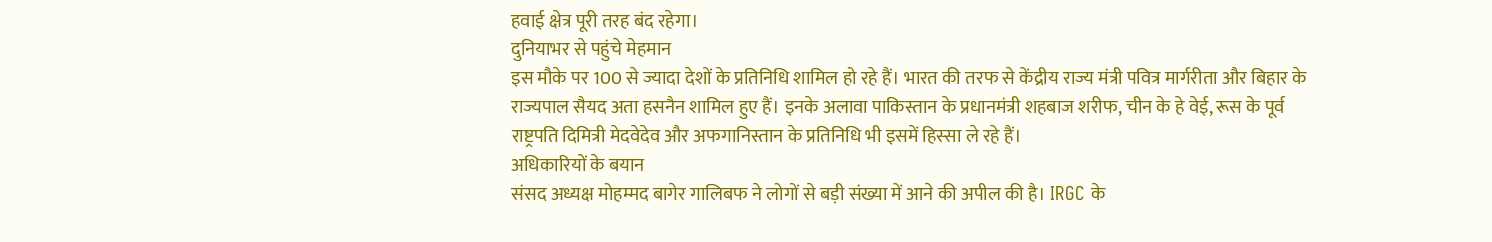हवाई क्षेत्र पूरी तरह बंद रहेगा।
दुनियाभर से पहुंचे मेहमान
इस मौके पर 100 से ज्यादा देशों के प्रतिनिधि शामिल हो रहे हैं। भारत की तरफ से केंद्रीय राज्य मंत्री पवित्र मार्गरीता और बिहार के राज्यपाल सैयद अता हसनैन शामिल हुए हैं। इनके अलावा पाकिस्तान के प्रधानमंत्री शहबाज शरीफ, चीन के हे वेई, रूस के पूर्व राष्ट्रपति दिमित्री मेदवेदेव और अफगानिस्तान के प्रतिनिधि भी इसमें हिस्सा ले रहे हैं।
अधिकारियों के बयान
संसद अध्यक्ष मोहम्मद बागेर गालिबफ ने लोगों से बड़ी संख्या में आने की अपील की है। IRGC के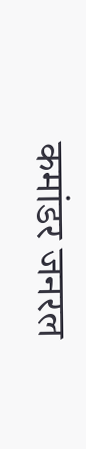कमांडर जनरल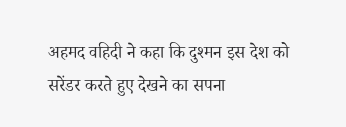अहमद वहिदी ने कहा कि दुश्मन इस देश को सरेंडर करते हुए देखने का सपना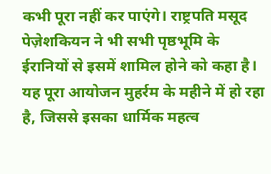कभी पूरा नहीं कर पाएंगे। राष्ट्रपति मसूद पेज़ेशकियन ने भी सभी पृष्ठभूमि के ईरानियों से इसमें शामिल होने को कहा है। यह पूरा आयोजन मुहर्रम के महीने में हो रहा है, जिससे इसका धार्मिक महत्व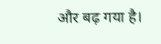और बढ़ गया है।